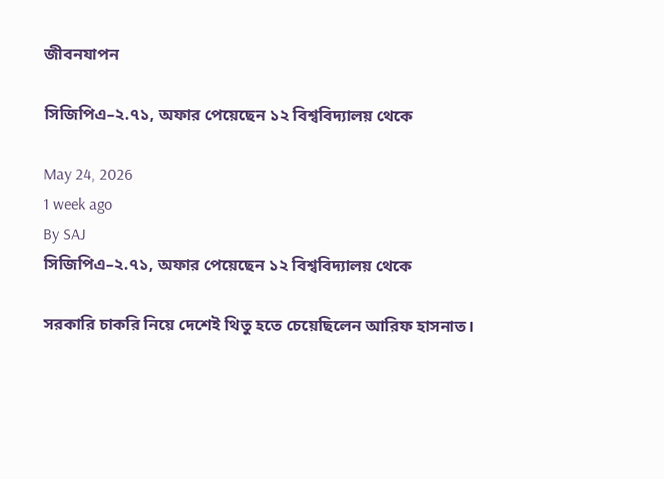জীবনযাপন

সিজিপিএ–২.৭১, অফার পেয়েছেন ১২ বিশ্ববিদ্যালয় থেকে

May 24, 2026
1 week ago
By SAJ
সিজিপিএ–২.৭১, অফার পেয়েছেন ১২ বিশ্ববিদ্যালয় থেকে

সরকারি চাকরি নিয়ে দেশেই থিতু হতে চেয়েছিলেন আরিফ হাসনাত।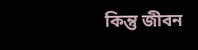কিন্তু জীবন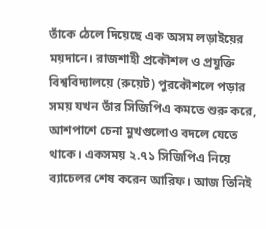তাঁকে ঠেলে দিয়েছে এক অসম লড়াইয়ের ময়দানে। রাজশাহী প্রকৌশল ও প্রযুক্তি বিশ্ববিদ্যালয়ে (রুয়েট) পুরকৌশলে পড়ার সময় যখন তাঁর সিজিপিএ কমতে শুরু করে, আশপাশে চেনা মুখগুলোও বদলে যেতে থাকে। একসময় ২.৭১ সিজিপিএ নিয়ে ব্যাচেলর শেষ করেন আরিফ। আজ তিনিই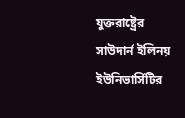যুক্তরাষ্ট্রের সাউদার্ন ইলিনয় ইউনিভার্সিটির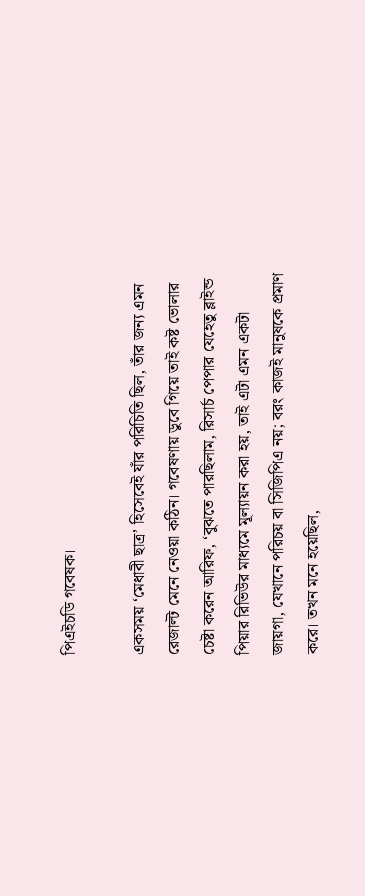পিএইচডি গবেষক।

একসময় ‘মেধাবী ছাত্র’ হিসেবেই যাঁর পরিচিতি ছিল, তাঁর জন্য এমন রেজাল্ট মেনে নেওয়া কঠিন। গবেষণায় ডুবে গিয়ে তাই কষ্ট ভোলার চেষ্টা করেন আরিফ, ‘বুঝতে পারছিলাম, রিসার্চ পেপার যেহেতু ব্লাইন্ড পিয়ার রিভিউর মাধ্যমে মূল্যায়ন করা হয়, তাই এটা এমন একটা জায়গা, যেখানে পরিচয় বা সিজিপিএ নয়; বরং কাজই মানুষকে প্রমাণ করে। তখন মনে হয়েছিল,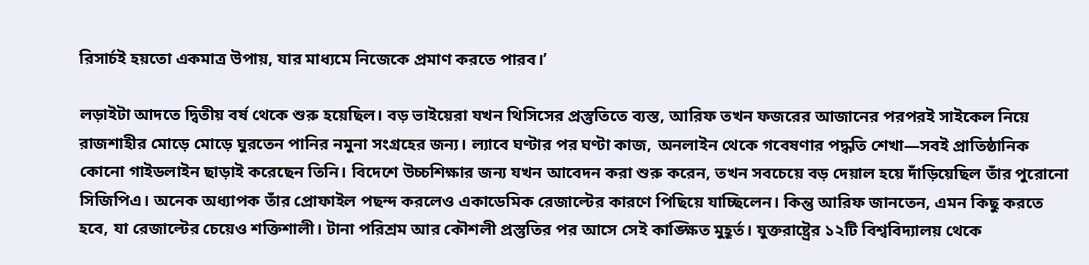রিসার্চই হয়তো একমাত্র উপায়, যার মাধ্যমে নিজেকে প্রমাণ করতে পারব।’

লড়াইটা আদতে দ্বিতীয় বর্ষ থেকে শুরু হয়েছিল। বড় ভাইয়েরা যখন থিসিসের প্রস্তুতিতে ব্যস্ত, আরিফ তখন ফজরের আজানের পরপরই সাইকেল নিয়ে রাজশাহীর মোড়ে মোড়ে ঘুরতেন পানির নমুনা সংগ্রহের জন্য। ল্যাবে ঘণ্টার পর ঘণ্টা কাজ, অনলাইন থেকে গবেষণার পদ্ধতি শেখা—সবই প্রাতিষ্ঠানিক কোনো গাইডলাইন ছাড়াই করেছেন তিনি। বিদেশে উচ্চশিক্ষার জন্য যখন আবেদন করা শুরু করেন, তখন সবচেয়ে বড় দেয়াল হয়ে দাঁড়িয়েছিল তাঁর পুরোনো সিজিপিএ। অনেক অধ্যাপক তাঁর প্রোফাইল পছন্দ করলেও একাডেমিক রেজাল্টের কারণে পিছিয়ে যাচ্ছিলেন। কিন্তু আরিফ জানতেন, এমন কিছু করতে হবে, যা রেজাল্টের চেয়েও শক্তিশালী। টানা পরিশ্রম আর কৌশলী প্রস্তুতির পর আসে সেই কাঙ্ক্ষিত মুহূর্ত। যুক্তরাষ্ট্রের ১২টি বিশ্ববিদ্যালয় থেকে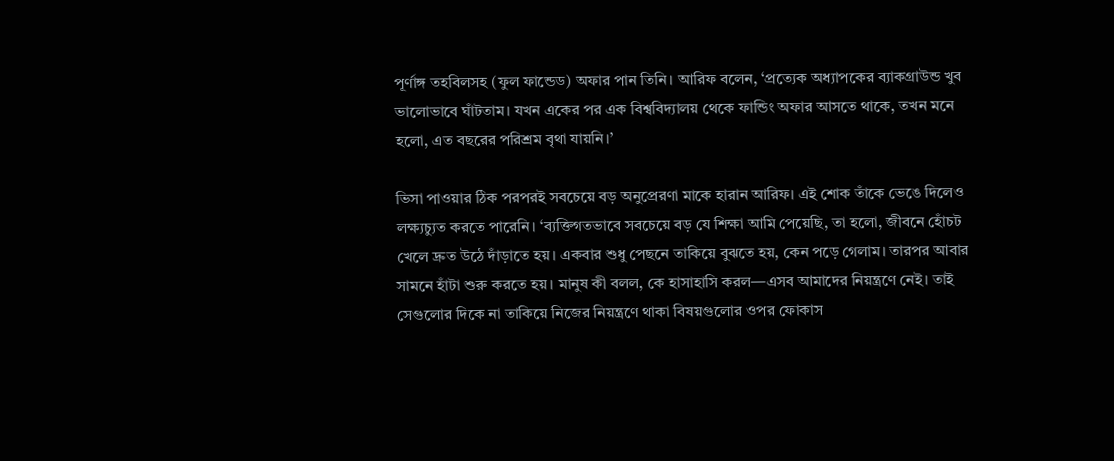পূর্ণাঙ্গ তহবিলসহ (ফুল ফান্ডেড) অফার পান তিনি। আরিফ বলেন, ‘প্রত্যেক অধ্যাপকের ব্যাকগ্রাউন্ড খুব ভালোভাবে ঘাঁটতাম। যখন একের পর এক বিশ্ববিদ্যালয় থেকে ফান্ডিং অফার আসতে থাকে, তখন মনে হলো, এত বছরের পরিশ্রম বৃথা যায়নি।’

ভিসা পাওয়ার ঠিক পরপরই সবচেয়ে বড় অনুপ্রেরণা মাকে হারান আরিফ। এই শোক তাঁকে ভেঙে দিলেও লক্ষ্যচ্যুত করতে পারেনি। ‘ব্যক্তিগতভাবে সবচেয়ে বড় যে শিক্ষা আমি পেয়েছি, তা হলো, জীবনে হোঁচট খেলে দ্রুত উঠে দাঁড়াতে হয়। একবার শুধু পেছনে তাকিয়ে বুঝতে হয়, কেন পড়ে গেলাম। তারপর আবার সামনে হাঁটা শুরু করতে হয়। মানুষ কী বলল, কে হাসাহাসি করল—এসব আমাদের নিয়ন্ত্রণে নেই। তাই সেগুলোর দিকে না তাকিয়ে নিজের নিয়ন্ত্রণে থাকা বিষয়গুলোর ওপর ফোকাস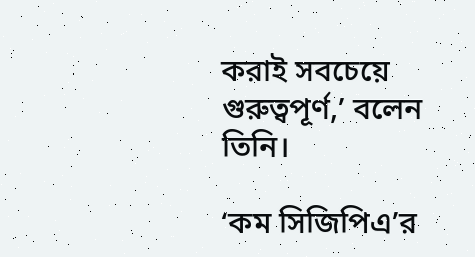করাই সবচেয়ে গুরুত্বপূর্ণ,’ বলেন তিনি।

‘কম সিজিপিএ’র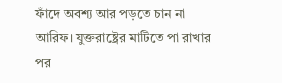ফাঁদে অবশ্য আর পড়তে চান না আরিফ। যুক্তরাষ্ট্রের মাটিতে পা রাখার পর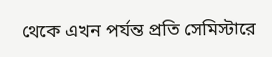থেকে এখন পর্যন্ত প্রতি সেমিস্টারে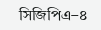সিজিপিএ–৪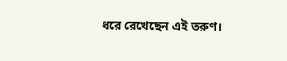ধরে রেখেছেন এই তরুণ।